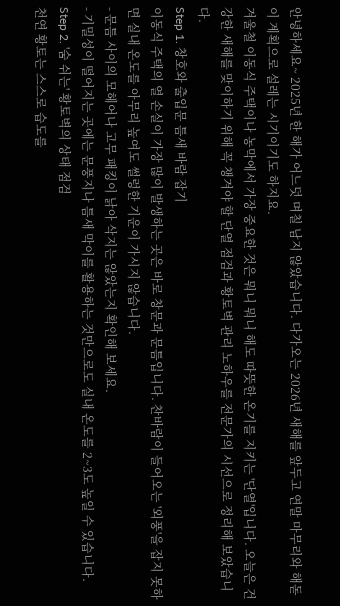안녕하세요~ 2025년 한 해가 어느덧 며칠 남지 않았습니다. 다가오는 2026년 새해를 앞두고 연말 마무리와 해돋이 계획으로 설레는 시기이기도 하지요.
겨울철 이동식 주택이나 농막에서 가장 중요한 것은 뭐니 뭐니 해도 따뜻한 온기를 지키는 '단열'입니다. 오늘은 건강한 새해를 맞이하기 위해 꼭 챙겨야 할 단열 점검과 황토벽 관리 노하우를 전문가의 시선으로 정리해 보았습니다.
Step 1. 창호와 출입문 틈새 바람 잡기
이동식 주택의 열 손실이 가장 많이 발생하는 곳은 바로 창문과 문틈입니다. 찬바람이 들어오는 '외풍'을 잡지 못하면 실내 온도를 아무리 높여도 썰렁한 기운이 가시지 않습니다.
- 문틈 사이의 모헤어나 고무 패킹이 낡아 삭지는 않았는지 확인해 보세요.
- 기밀성이 떨어지는 곳에는 문풍지나 틈새 막이를 활용하는 것만으로도 실내 온도를 2~3도 높일 수 있습니다.
Step 2. '숨 쉬는' 황토벽의 상태 점검
천연 황토는 스스로 습도를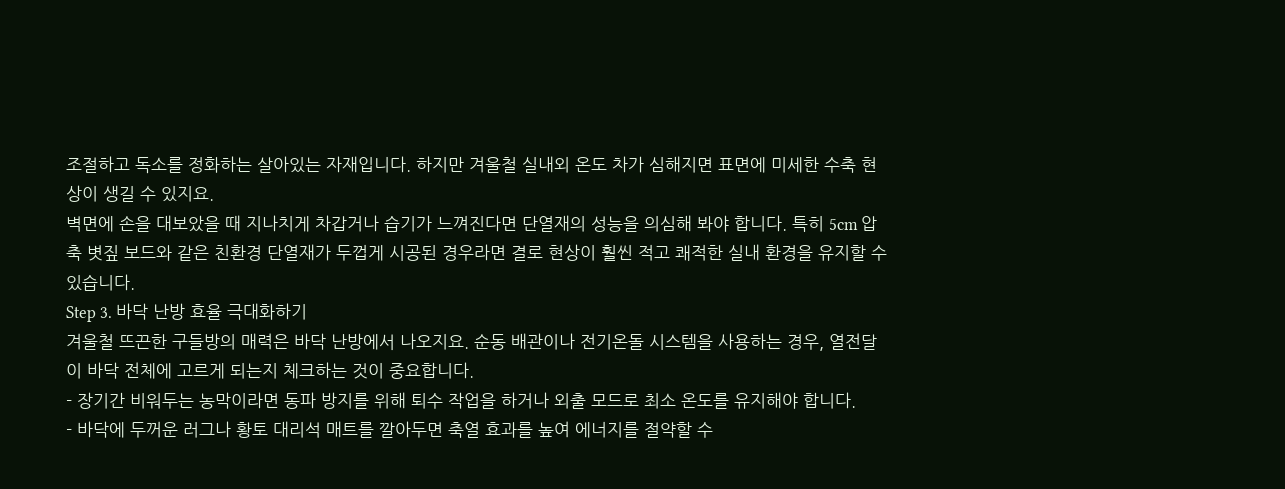조절하고 독소를 정화하는 살아있는 자재입니다. 하지만 겨울철 실내외 온도 차가 심해지면 표면에 미세한 수축 현상이 생길 수 있지요.
벽면에 손을 대보았을 때 지나치게 차갑거나 습기가 느껴진다면 단열재의 성능을 의심해 봐야 합니다. 특히 5cm 압축 볏짚 보드와 같은 친환경 단열재가 두껍게 시공된 경우라면 결로 현상이 훨씬 적고 쾌적한 실내 환경을 유지할 수 있습니다.
Step 3. 바닥 난방 효율 극대화하기
겨울철 뜨끈한 구들방의 매력은 바닥 난방에서 나오지요. 순동 배관이나 전기온돌 시스템을 사용하는 경우, 열전달이 바닥 전체에 고르게 되는지 체크하는 것이 중요합니다.
- 장기간 비워두는 농막이라면 동파 방지를 위해 퇴수 작업을 하거나 외출 모드로 최소 온도를 유지해야 합니다.
- 바닥에 두꺼운 러그나 황토 대리석 매트를 깔아두면 축열 효과를 높여 에너지를 절약할 수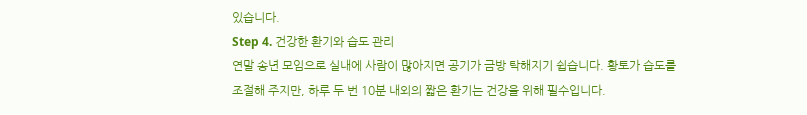있습니다.
Step 4. 건강한 환기와 습도 관리
연말 송년 모임으로 실내에 사람이 많아지면 공기가 금방 탁해지기 쉽습니다. 황토가 습도를 조절해 주지만, 하루 두 번 10분 내외의 짧은 환기는 건강을 위해 필수입니다.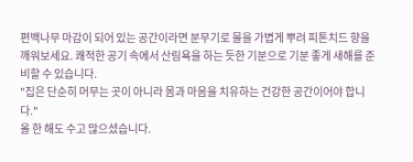편백나무 마감이 되어 있는 공간이라면 분무기로 물을 가볍게 뿌려 피톤치드 향을 깨워보세요. 쾌적한 공기 속에서 산림욕을 하는 듯한 기분으로 기분 좋게 새해를 준비할 수 있습니다.
"집은 단순히 머무는 곳이 아니라 몸과 마음을 치유하는 건강한 공간이어야 합니다."
올 한 해도 수고 많으셨습니다.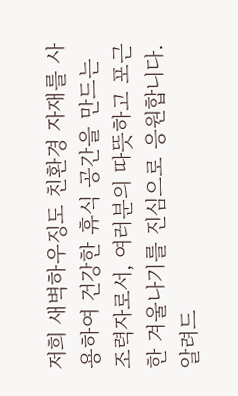저희 새벽하우징도 친환경 자재를 사용하여 건강한 휴식 공간을 만드는 조력자로서, 여러분의 따뜻하고 포근한 겨울나기를 진심으로 응원합니다.
알려드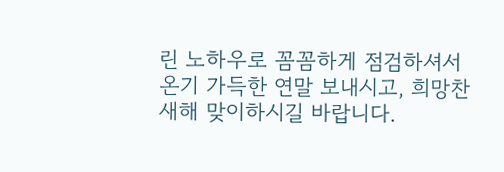린 노하우로 꼼꼼하게 점검하셔서 온기 가득한 연말 보내시고, 희망찬 새해 맞이하시길 바랍니다.